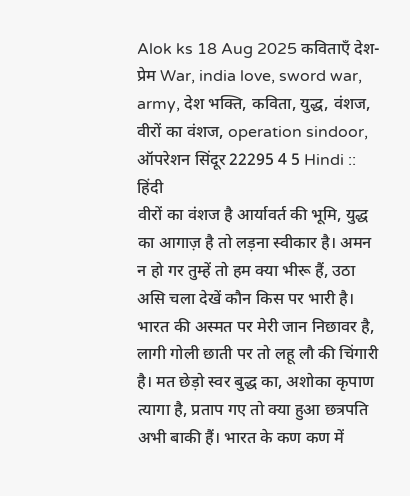Alok ks 18 Aug 2025 कविताएँ देश-प्रेम War, india love, sword war, army, देश भक्ति, कविता, युद्ध, वंशज, वीरों का वंशज, operation sindoor, ऑपरेशन सिंदूर 22295 4 5 Hindi :: हिंदी
वीरों का वंशज है आर्यावर्त की भूमि, युद्ध का आगाज़ है तो लड़ना स्वीकार है। अमन न हो गर तुम्हें तो हम क्या भीरू हैं, उठा असि चला देखें कौन किस पर भारी है। भारत की अस्मत पर मेरी जान निछावर है, लागी गोली छाती पर तो लहू लौ की चिंगारी है। मत छेड़ो स्वर बुद्ध का, अशोका कृपाण त्यागा है, प्रताप गए तो क्या हुआ छत्रपति अभी बाकी हैं। भारत के कण कण में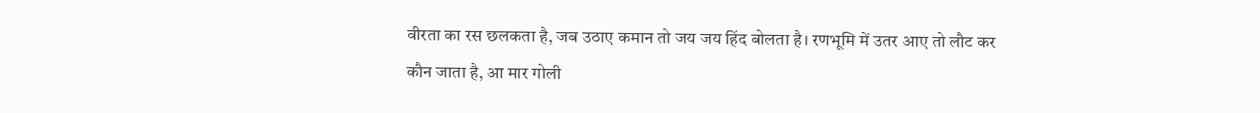वीरता का रस छलकता है, जब उठाए कमान तो जय जय हिंद बोलता है। रणभूमि में उतर आए तो लौट कर कौन जाता है, आ मार गोली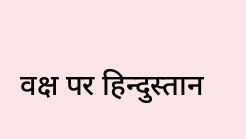वक्ष पर हिन्दुस्तान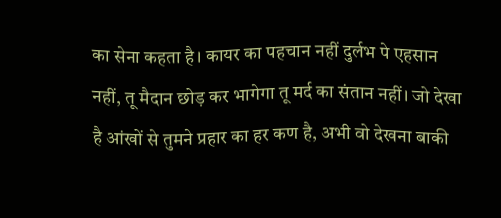का सेना कहता है। कायर का पहचान नहीं दुर्लभ पे एहसान नहीं, तू मैदान छोड़ कर भागेगा तू मर्द का संतान नहीं। जो देखा है आंखों से तुमने प्रहार का हर कण है, अभी वो देखना बाकी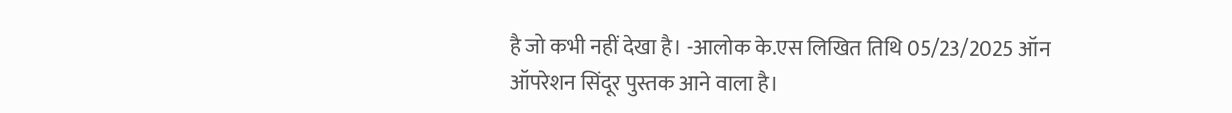है जो कभी नहीं देखा है। -आलोक के.एस लिखित तिथि 05/23/2025 ऑन ऑपरेशन सिंदूर पुस्तक आने वाला है।